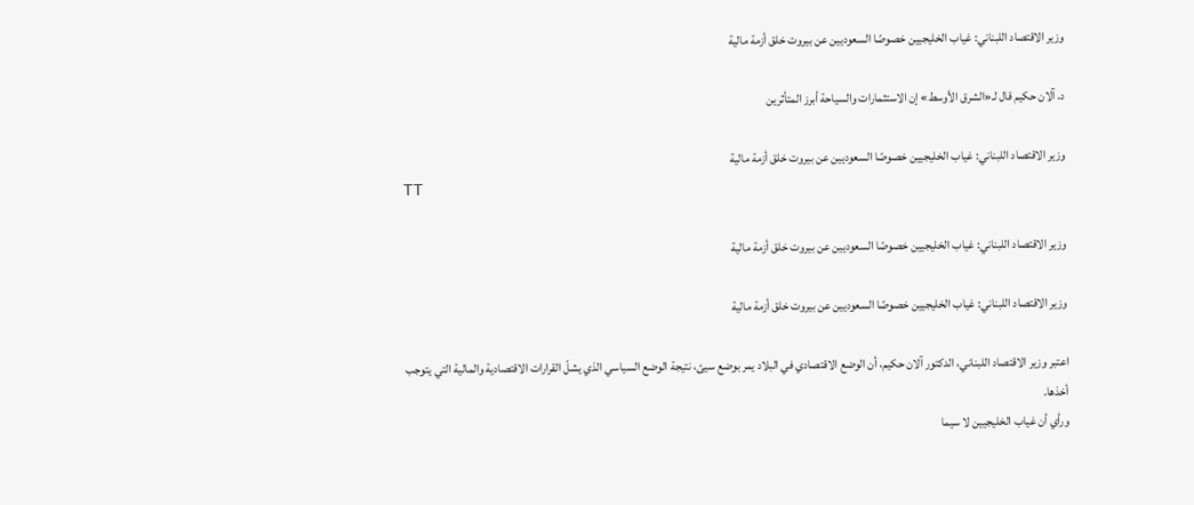وزير الاقتصاد اللبناني: غياب الخليجيين خصوصًا السعوديين عن بيروت خلق أزمة مالية

د. آلان حكيم قال لـ«الشرق الأوسط» إن الاستثمارات والسياحة أبرز المتأثرين

وزير الاقتصاد اللبناني: غياب الخليجيين خصوصًا السعوديين عن بيروت خلق أزمة مالية
TT

وزير الاقتصاد اللبناني: غياب الخليجيين خصوصًا السعوديين عن بيروت خلق أزمة مالية

وزير الاقتصاد اللبناني: غياب الخليجيين خصوصًا السعوديين عن بيروت خلق أزمة مالية

اعتبر وزير الاقتصاد اللبناني، الدكتور آلان حكيم، أن الوضع الاقتصادي في البلاد يمر بوضع سيئ، نتيجة الوضع السياسي الذي يشلّ القرارات الاقتصادية والمالية التي يتوجب أخذها.
ورأي أن غياب الخليجيين لا سيما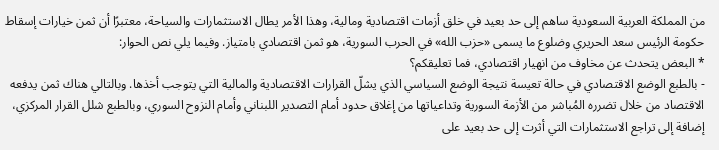من المملكة العربية السعودية ساهم إلى حد بعيد في خلق أزمات اقتصادية ومالية، وهذا الأمر يطال الاستثمارات والسياحة، معتبرًا أن ثمن خيارات إسقاط حكومة الرئيس سعد الحريري وضلوع ما يسمى «حزب الله» في الحرب السورية، هو ثمن اقتصادي بامتياز. وفيما يلي نص الحوار:
* البعض يتحدث عن مخاوف من انهيار اقتصادي، فما تعليقكم؟
- بالطبع الوضع الاقتصادي في حالة تعيسة نتيجة الوضع السياسي الذي يشلّ القرارات الاقتصادية والمالية التي يتوجب أخذها. وبالتالي هناك ثمن يدفعه الاقتصاد من خلال تضرره المُباشر من الأزمة السورية وتداعياتها من إغلاق حدود أمام التصدير اللبناني وأمام النزوح السوري، وبالطبع شلل القرار المركزي، إضافة إلى تراجع الاستثمارات التي أثرت إلى حد بعيد على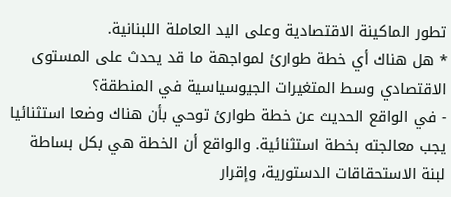تطور الماكينة الاقتصادية وعلى اليد العاملة اللبنانية.
* هل هناك أي خطة طوارئ لمواجهة ما قد يحدث على المستوى الاقتصادي وسط المتغيرات الجيوسياسية في المنطقة؟
- في الواقع الحديث عن خطة طوارئ توحي بأن هناك وضعا استثنائيا يجب معالجته بخطة استثنائية. والواقع أن الخطة هي بكل بساطة لبنة الاستحقاقات الدستورية، وإقرار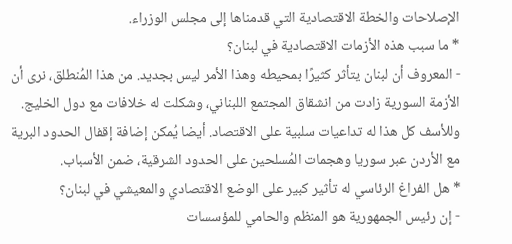الإصلاحات والخطة الاقتصادية التي قدمناها إلى مجلس الوزراء.
* ما سبب هذه الأزمات الاقتصادية في لبنان؟
- المعروف أن لبنان يتأثر كثيرًا بمحيطه وهذا الأمر ليس بجديد. من هذا المُنطلق، نرى أن الأزمة السورية زادت من انشقاق المجتمع اللبناني، وشكلت له خلافات مع دول الخليج. وللأسف كل هذا له تداعيات سلبية على الاقتصاد. أيضا يُمكن إضافة إقفال الحدود البرية مع الأردن عبر سوريا وهجمات المُسلحين على الحدود الشرقية، ضمن الأسباب.
* هل الفراغ الرئاسي له تأثير كبير على الوضع الاقتصادي والمعيشي في لبنان؟
- إن رئيس الجمهورية هو المنظم والحامي للمؤسسات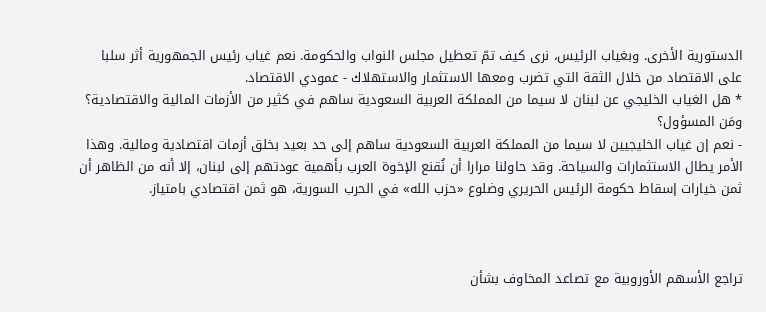الدستورية الأخرى. وبغياب الرئيس، نرى كيف تمّ تعطيل مجلس النواب والحكومة. نعم غياب رئيس الجمهورية أثر سلبا على الاقتصاد من خلال الثقة التي تضرب ومعها الاستثمار والاستهلاك - عمودي الاقتصاد.
* هل الغياب الخليجي عن لبنان لا سيما من المملكة العربية السعودية ساهم في كثير من الأزمات المالية والاقتصادية؟ ومَن المسؤول؟
- نعم إن غياب الخليجيين لا سيما من المملكة العربية السعودية ساهم إلى حد بعيد بخلق أزمات اقتصادية ومالية. وهذا الأمر يطال الاستثمارات والسياحة. وقد حاولنا مرارا أن نُقنع الإخوة العرب بأهمية عودتهم إلى لبنان، إلا أنه من الظاهر أن ثمن خيارات إسقاط حكومة الرئيس الحريري وضلوع «حزب الله» في الحرب السورية، هو ثمن اقتصادي بامتياز.



تراجع الأسهم الأوروبية مع تصاعد المخاوف بشأن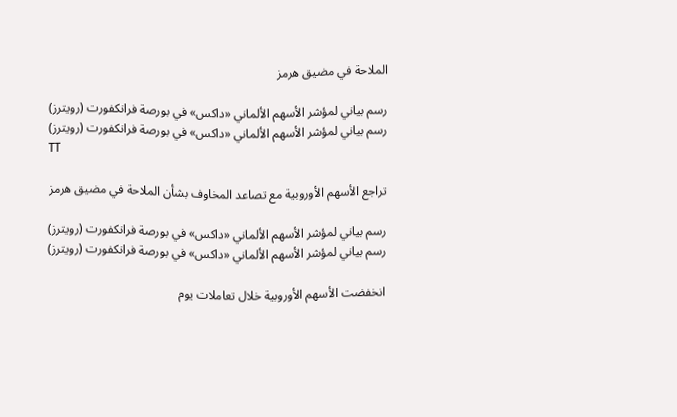الملاحة في مضيق هرمز

رسم بياني لمؤشر الأسهم الألماني «داكس» في بورصة فرانكفورت (رويترز)
رسم بياني لمؤشر الأسهم الألماني «داكس» في بورصة فرانكفورت (رويترز)
TT

تراجع الأسهم الأوروبية مع تصاعد المخاوف بشأن الملاحة في مضيق هرمز

رسم بياني لمؤشر الأسهم الألماني «داكس» في بورصة فرانكفورت (رويترز)
رسم بياني لمؤشر الأسهم الألماني «داكس» في بورصة فرانكفورت (رويترز)

انخفضت الأسهم الأوروبية خلال تعاملات يوم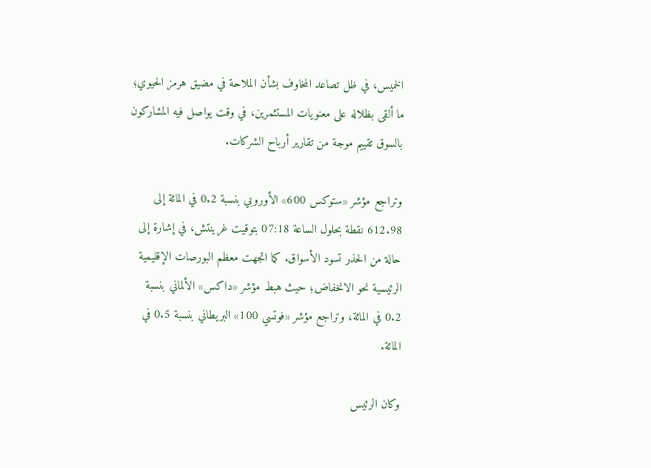الخميس، في ظل تصاعد المخاوف بشأن الملاحة في مضيق هرمز الحيوي؛ ما ألقى بظلاله على معنويات المستثمرين، في وقت يواصل فيه المشاركون بالسوق تقييم موجة من تقارير أرباح الشركات.

وتراجع مؤشر «ستوكس 600» الأوروبي بنسبة 0.2 في المائة إلى 612.98 نقطة بحلول الساعة 07:18 بتوقيت غرينتش، في إشارة إلى حالة من الحذر تسود الأسواق. كما اتجهت معظم البورصات الإقليمية الرئيسية نحو الانخفاض؛ حيث هبط مؤشر «داكس» الألماني بنسبة 0.2 في المائة، وتراجع مؤشر «فوتسي 100» البريطاني بنسبة 0.5 في المائة.

وكان الرئيس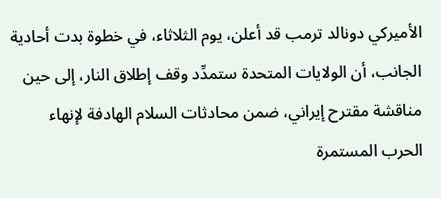الأميركي دونالد ترمب قد أعلن، يوم الثلاثاء، في خطوة بدت أحادية الجانب، أن الولايات المتحدة ستمدِّد وقف إطلاق النار، إلى حين مناقشة مقترح إيراني، ضمن محادثات السلام الهادفة لإنهاء الحرب المستمرة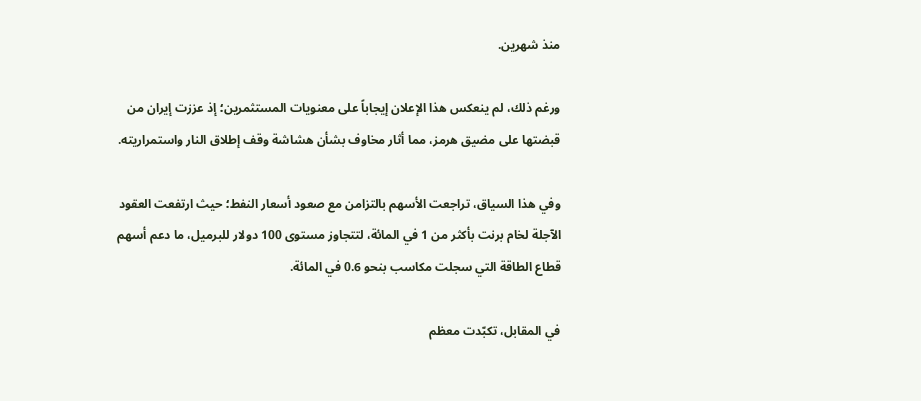منذ شهرين.

ورغم ذلك، لم ينعكس هذا الإعلان إيجاباً على معنويات المستثمرين؛ إذ عززت إيران من قبضتها على مضيق هرمز، مما أثار مخاوف بشأن هشاشة وقف إطلاق النار واستمراريته.

وفي هذا السياق، تراجعت الأسهم بالتزامن مع صعود أسعار النفط؛ حيث ارتفعت العقود الآجلة لخام برنت بأكثر من 1 في المائة، لتتجاوز مستوى 100 دولار للبرميل، ما دعم أسهم قطاع الطاقة التي سجلت مكاسب بنحو 0.6 في المائة.

في المقابل، تكبّدت معظم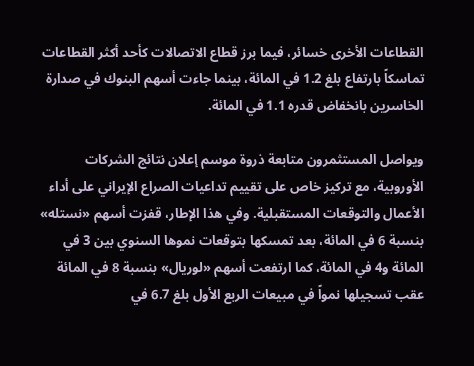القطاعات الأخرى خسائر، فيما برز قطاع الاتصالات كأحد أكثر القطاعات تماسكاً بارتفاع بلغ 1.2 في المائة، بينما جاءت أسهم البنوك في صدارة الخاسرين بانخفاض قدره 1.1 في المائة.

ويواصل المستثمرون متابعة ذروة موسم إعلان نتائج الشركات الأوروبية، مع تركيز خاص على تقييم تداعيات الصراع الإيراني على أداء الأعمال والتوقعات المستقبلية. وفي هذا الإطار، قفزت أسهم «نستله» بنسبة 6 في المائة، بعد تمسكها بتوقعات نموها السنوي بين 3 في المائة و4 في المائة، كما ارتفعت أسهم «لوريال» بنسبة 8 في المائة عقب تسجيلها نمواً في مبيعات الربع الأول بلغ 6.7 في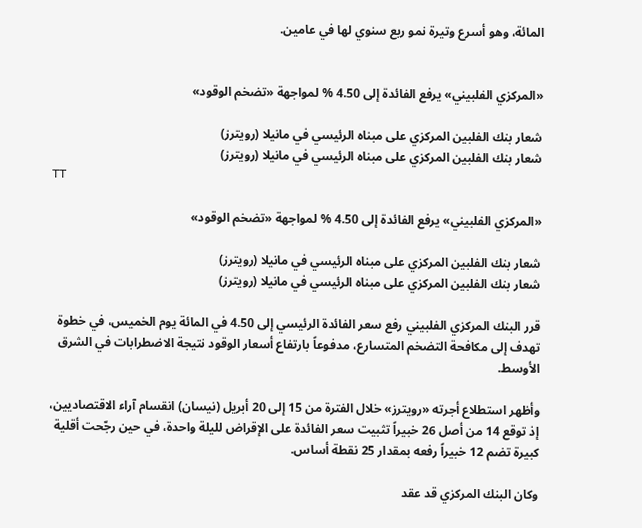المائة، وهو أسرع وتيرة نمو ربع سنوي لها في عامين.


«المركزي الفلبيني» يرفع الفائدة إلى 4.50 % لمواجهة «تضخم الوقود»

شعار بنك الفلبين المركزي على مبناه الرئيسي في مانيلا (رويترز)
شعار بنك الفلبين المركزي على مبناه الرئيسي في مانيلا (رويترز)
TT

«المركزي الفلبيني» يرفع الفائدة إلى 4.50 % لمواجهة «تضخم الوقود»

شعار بنك الفلبين المركزي على مبناه الرئيسي في مانيلا (رويترز)
شعار بنك الفلبين المركزي على مبناه الرئيسي في مانيلا (رويترز)

قرر البنك المركزي الفلبيني رفع سعر الفائدة الرئيسي إلى 4.50 في المائة يوم الخميس، في خطوة تهدف إلى مكافحة التضخم المتسارع، مدفوعاً بارتفاع أسعار الوقود نتيجة الاضطرابات في الشرق الأوسط.

وأظهر استطلاع أجرته «رويترز» خلال الفترة من 15 إلى 20 أبريل (نيسان) انقسام آراء الاقتصاديين، إذ توقع 14 من أصل 26 خبيراً تثبيت سعر الفائدة على الإقراض لليلة واحدة، في حين رجّحت أقلية كبيرة تضم 12 خبيراً رفعه بمقدار 25 نقطة أساس.

وكان البنك المركزي قد عقد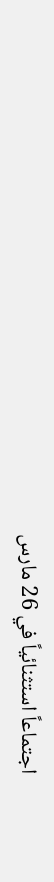اجتماعاً استثنائياً في 26 مارس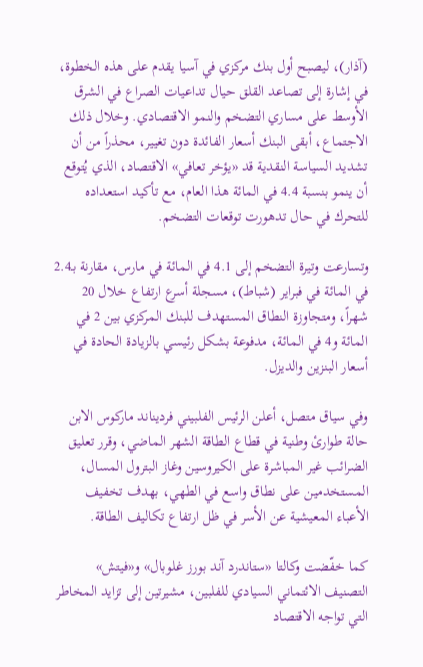(آذار)، ليصبح أول بنك مركزي في آسيا يقدم على هذه الخطوة، في إشارة إلى تصاعد القلق حيال تداعيات الصراع في الشرق الأوسط على مساري التضخم والنمو الاقتصادي. وخلال ذلك الاجتماع، أبقى البنك أسعار الفائدة دون تغيير، محذراً من أن تشديد السياسة النقدية قد «يؤخر تعافي» الاقتصاد، الذي يُتوقع أن ينمو بنسبة 4.4 في المائة هذا العام، مع تأكيد استعداده للتحرك في حال تدهورت توقعات التضخم.

وتسارعت وتيرة التضخم إلى 4.1 في المائة في مارس، مقارنة بـ2.4 في المائة في فبراير (شباط)، مسجلة أسرع ارتفاع خلال 20 شهراً، ومتجاوزة النطاق المستهدف للبنك المركزي بين 2 في المائة و4 في المائة، مدفوعة بشكل رئيسي بالزيادة الحادة في أسعار البنزين والديزل.

وفي سياق متصل، أعلن الرئيس الفلبيني فرديناند ماركوس الابن حالة طوارئ وطنية في قطاع الطاقة الشهر الماضي، وقرر تعليق الضرائب غير المباشرة على الكيروسين وغاز البترول المسال، المستخدمين على نطاق واسع في الطهي، بهدف تخفيف الأعباء المعيشية عن الأسر في ظل ارتفاع تكاليف الطاقة.

كما خفّضت وكالتا «ستاندرد آند بورز غلوبال» و«فيتش» التصنيف الائتماني السيادي للفلبين، مشيرتين إلى تزايد المخاطر التي تواجه الاقتصاد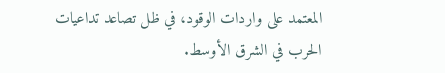المعتمد على واردات الوقود، في ظل تصاعد تداعيات الحرب في الشرق الأوسط.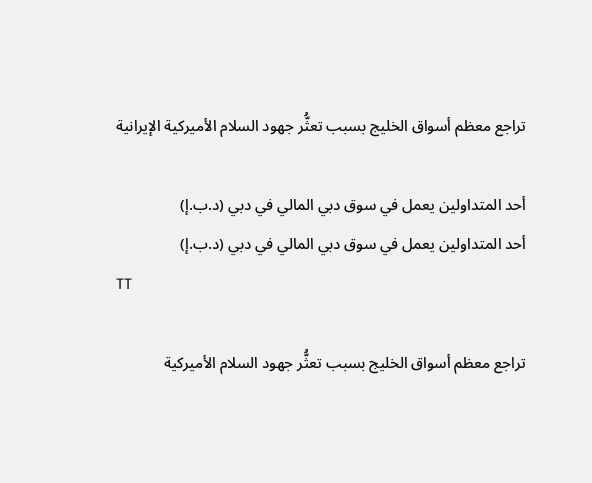تراجع معظم أسواق الخليج بسبب تعثُّر جهود السلام الأميركية الإيرانية

أحد المتداولين يعمل في سوق دبي المالي في دبي (د.ب.إ)
أحد المتداولين يعمل في سوق دبي المالي في دبي (د.ب.إ)
TT

تراجع معظم أسواق الخليج بسبب تعثُّر جهود السلام الأميركية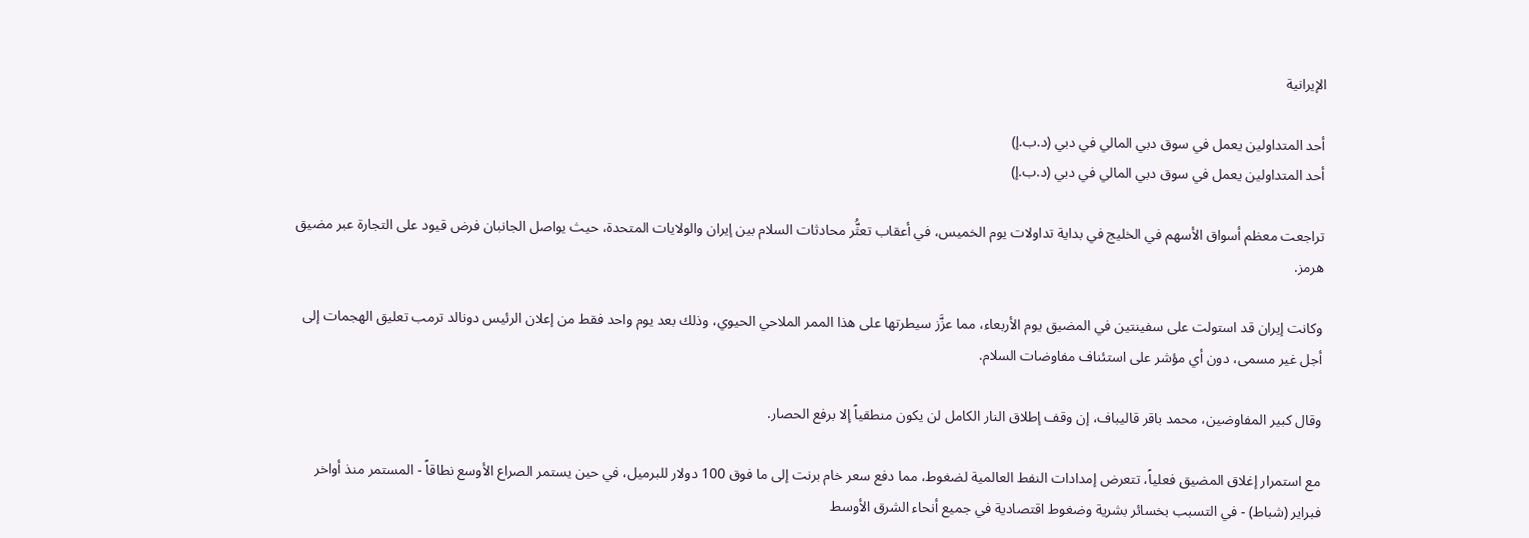الإيرانية

أحد المتداولين يعمل في سوق دبي المالي في دبي (د.ب.إ)
أحد المتداولين يعمل في سوق دبي المالي في دبي (د.ب.إ)

تراجعت معظم أسواق الأسهم في الخليج في بداية تداولات يوم الخميس، في أعقاب تعثُّر محادثات السلام بين إيران والولايات المتحدة، حيث يواصل الجانبان فرض قيود على التجارة عبر مضيق هرمز.

وكانت إيران قد استولت على سفينتين في المضيق يوم الأربعاء، مما عزَّز سيطرتها على هذا الممر الملاحي الحيوي، وذلك بعد يوم واحد فقط من إعلان الرئيس دونالد ترمب تعليق الهجمات إلى أجل غير مسمى، دون أي مؤشر على استئناف مفاوضات السلام.

وقال كبير المفاوضين، محمد باقر قاليباف، إن وقف إطلاق النار الكامل لن يكون منطقياً إلا برفع الحصار.

مع استمرار إغلاق المضيق فعلياً، تتعرض إمدادات النفط العالمية لضغوط، مما دفع سعر خام برنت إلى ما فوق 100 دولار للبرميل، في حين يستمر الصراع الأوسع نطاقاً - المستمر منذ أواخر فبراير (شباط) - في التسبب بخسائر بشرية وضغوط اقتصادية في جميع أنحاء الشرق الأوسط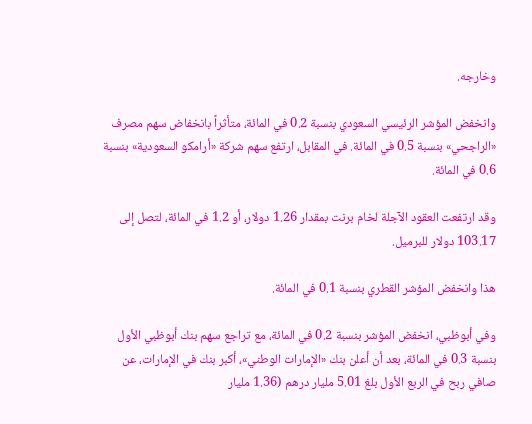وخارجه.

وانخفض المؤشر الرئيسي السعودي بنسبة 0.2 في المائة، متأثراً بانخفاض سهم مصرف «الراجحي» بنسبة 0.5 في المائة. في المقابل، ارتفع سهم شركة «أرامكو السعودية» بنسبة 0.6 في المائة.

وقد ارتفعت العقود الآجلة لخام برنت بمقدار 1.26 دولار، أو 1.2 في المائة، لتصل إلى 103.17 دولار للبرميل.

هذا وانخفض المؤشر القطري بنسبة 0.1 في المائة.

وفي أبوظبي، انخفض المؤشر بنسبة 0.2 في المائة، مع تراجع سهم بنك أبوظبي الأول بنسبة 0.3 في المائة، بعد أن أعلن بنك «الإمارات الوطني»، أكبر بنك في الإمارات، عن صافي ربح في الربع الأول بلغ 5.01 مليار درهم (1.36 مليار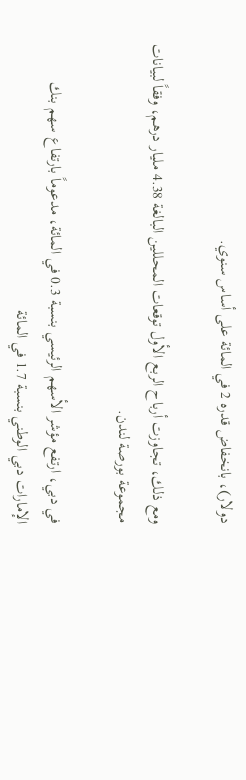دولار)، بانخفاض قدره 2 في المائة على أساس سنوي.

ومع ذلك، تجاوزت أرباح الربع الأول توقعات المحللين البالغة 4.38 مليار درهم، وفقاً لبيانات مجموعة بورصة لندن.

في دبي، ارتفع مؤشر الأسهم الرئيسي بنسبة 0.3 في المائة، مدعوماً بارتفاع سهم بنك الإمارات دبي الوطني بنسبة 1.7 في المائة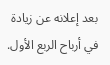بعد إعلانه عن زيادة في أرباح الربع الأول.